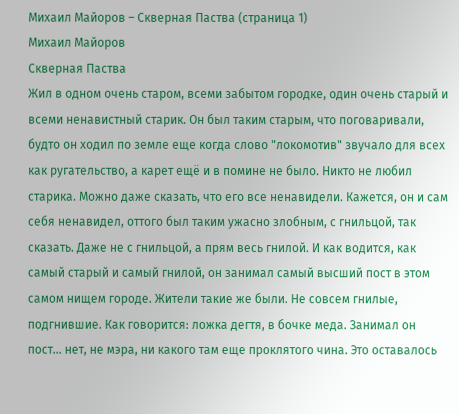Михаил Майоров – Скверная Паства (страница 1)
Михаил Майоров
Скверная Паства
Жил в одном очень старом, всеми забытом городке, один очень старый и всеми ненавистный старик. Он был таким старым, что поговаривали, будто он ходил по земле еще когда слово "локомотив" звучало для всех как ругательство, а карет ещё и в помине не было. Никто не любил старика. Можно даже сказать, что его все ненавидели. Кажется, он и сам себя ненавидел, оттого был таким ужасно злобным, с гнильцой, так сказать. Даже не с гнильцой, а прям весь гнилой. И как водится, как самый старый и самый гнилой, он занимал самый высший пост в этом самом нищем городе. Жители такие же были. Не совсем гнилые, подгнившие. Как говорится: ложка дегтя, в бочке меда. Занимал он пост... нет, не мэра, ни какого там еще проклятого чина. Это оставалось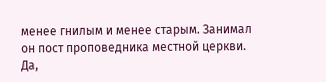менее гнилым и менее старым. Занимал он пост проповедника местной церкви. Да,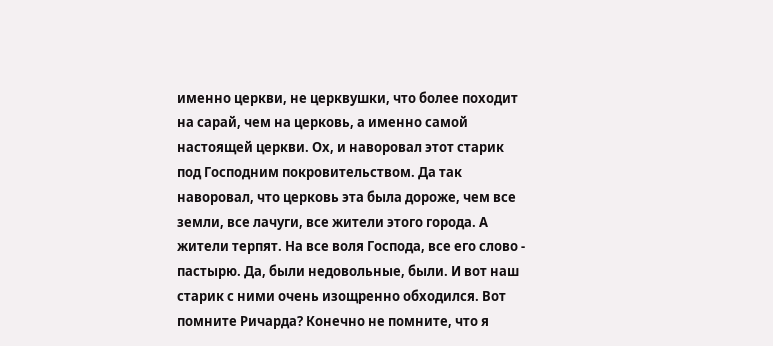именно церкви, не церквушки, что более походит на сарай, чем на церковь, а именно самой настоящей церкви. Ох, и наворовал этот старик под Господним покровительством. Да так наворовал, что церковь эта была дороже, чем все земли, все лачуги, все жители этого города. А жители терпят. На все воля Господа, все его слово - пастырю. Да, были недовольные, были. И вот наш старик с ними очень изощренно обходился. Вот помните Ричарда? Конечно не помните, что я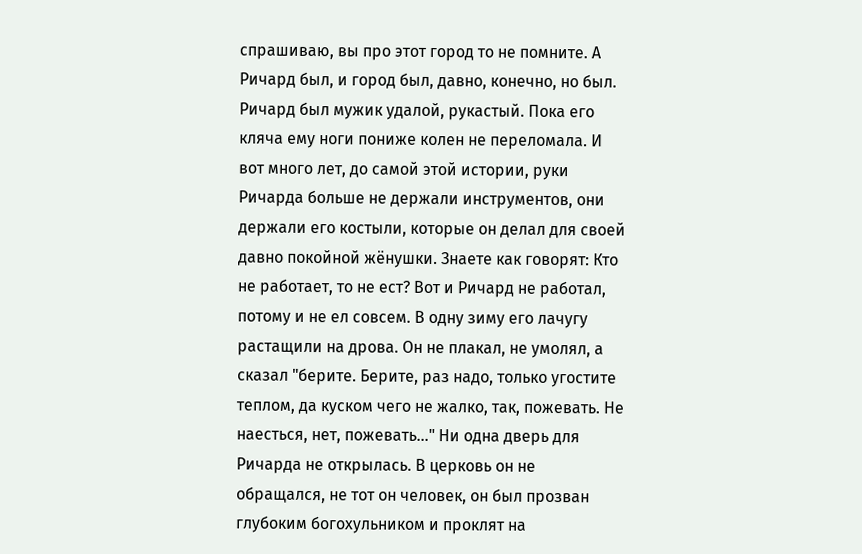спрашиваю, вы про этот город то не помните. А Ричард был, и город был, давно, конечно, но был. Ричард был мужик удалой, рукастый. Пока его кляча ему ноги пониже колен не переломала. И вот много лет, до самой этой истории, руки Ричарда больше не держали инструментов, они держали его костыли, которые он делал для своей давно покойной жёнушки. Знаете как говорят: Кто не работает, то не ест? Вот и Ричард не работал, потому и не ел совсем. В одну зиму его лачугу растащили на дрова. Он не плакал, не умолял, а сказал "берите. Берите, раз надо, только угостите теплом, да куском чего не жалко, так, пожевать. Не наесться, нет, пожевать..." Ни одна дверь для Ричарда не открылась. В церковь он не обращался, не тот он человек, он был прозван глубоким богохульником и проклят на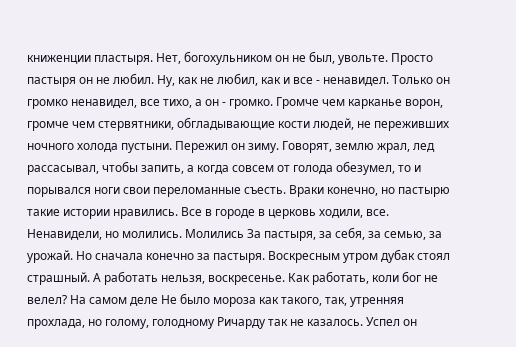книженции пластыря. Нет, богохульником он не был, увольте. Просто пастыря он не любил. Ну, как не любил, как и все - ненавидел. Только он громко ненавидел, все тихо, а он - громко. Громче чем карканье ворон, громче чем стервятники, обгладывающие кости людей, не переживших ночного холода пустыни. Пережил он зиму. Говорят, землю жрал, лед рассасывал, чтобы запить, а когда совсем от голода обезумел, то и порывался ноги свои переломанные съесть. Враки конечно, но пастырю такие истории нравились. Все в городе в церковь ходили, все. Ненавидели, но молились. Молились За пастыря, за себя, за семью, за урожай. Но сначала конечно за пастыря. Воскресным утром дубак стоял страшный. А работать нельзя, воскресенье. Как работать, коли бог не велел? На самом деле Не было мороза как такого, так, утренняя прохлада, но голому, голодному Ричарду так не казалось. Успел он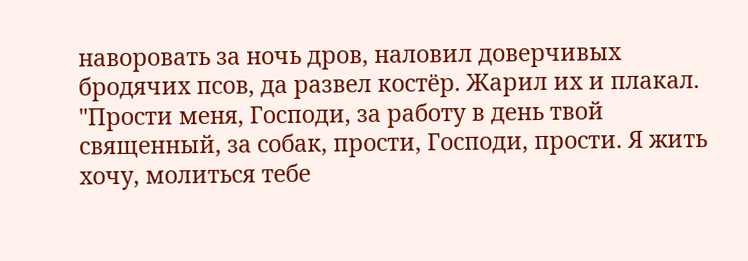наворовать за ночь дров, наловил доверчивых бродячих псов, да развел костёр. Жарил их и плакал. "Прости меня, Господи, за работу в день твой священный, за собак, прости, Господи, прости. Я жить хочу, молиться тебе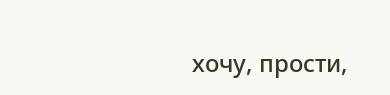хочу, прости,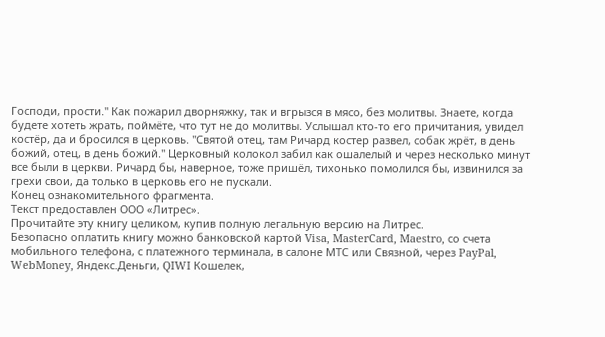Господи, прости." Как пожарил дворняжку, так и вгрызся в мясо, без молитвы. Знаете, когда будете хотеть жрать, поймёте, что тут не до молитвы. Услышал кто-то его причитания, увидел костёр, да и бросился в церковь. "Святой отец, там Ричард костер развел, собак жрёт, в день божий, отец, в день божий." Церковный колокол забил как ошалелый и через несколько минут все были в церкви. Ричард бы, наверное, тоже пришёл, тихонько помолился бы, извинился за грехи свои, да только в церковь его не пускали.
Конец ознакомительного фрагмента.
Текст предоставлен ООО «Литрес».
Прочитайте эту книгу целиком, купив полную легальную версию на Литрес.
Безопасно оплатить книгу можно банковской картой Visa, MasterCard, Maestro, со счета мобильного телефона, с платежного терминала, в салоне МТС или Связной, через PayPal, WebMoney, Яндекс.Деньги, QIWI Кошелек,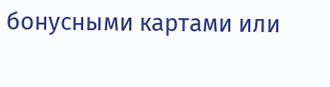бонусными картами или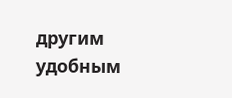другим удобным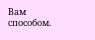Вам способом.